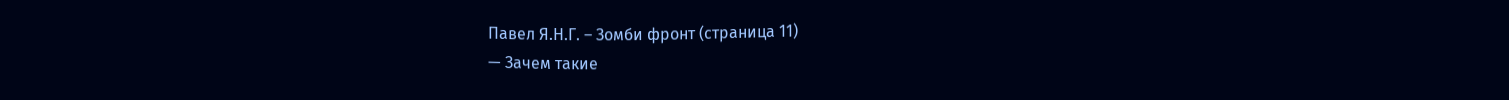Павел Я.Н.Г. – Зомби фронт (страница 11)
— Зачем такие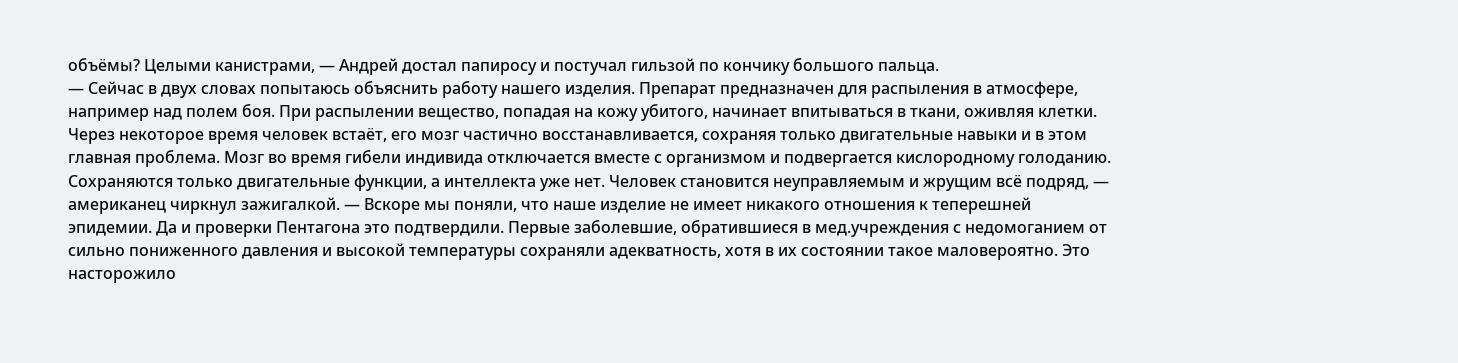объёмы? Целыми канистрами, — Андрей достал папиросу и постучал гильзой по кончику большого пальца.
— Сейчас в двух словах попытаюсь объяснить работу нашего изделия. Препарат предназначен для распыления в атмосфере, например над полем боя. При распылении вещество, попадая на кожу убитого, начинает впитываться в ткани, оживляя клетки. Через некоторое время человек встаёт, его мозг частично восстанавливается, сохраняя только двигательные навыки и в этом главная проблема. Мозг во время гибели индивида отключается вместе с организмом и подвергается кислородному голоданию. Сохраняются только двигательные функции, а интеллекта уже нет. Человек становится неуправляемым и жрущим всё подряд, — американец чиркнул зажигалкой. — Вскоре мы поняли, что наше изделие не имеет никакого отношения к теперешней эпидемии. Да и проверки Пентагона это подтвердили. Первые заболевшие, обратившиеся в мед.учреждения с недомоганием от сильно пониженного давления и высокой температуры сохраняли адекватность, хотя в их состоянии такое маловероятно. Это насторожило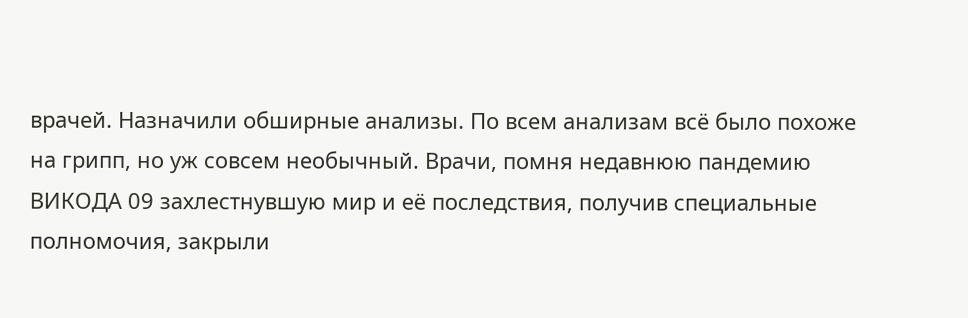врачей. Назначили обширные анализы. По всем анализам всё было похоже на грипп, но уж совсем необычный. Врачи, помня недавнюю пандемию ВИКОДА 09 захлестнувшую мир и её последствия, получив специальные полномочия, закрыли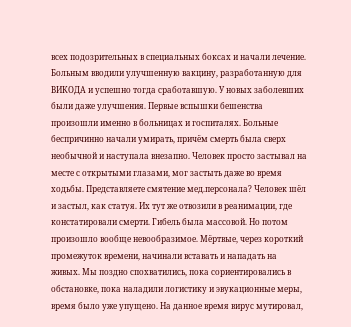всех подозрительных в специальных боксах и начали лечение. Больным вводили улучшенную вакцину, разработанную для ВИКОДА и успешно тогда сработавшую. У новых заболевших были даже улучшения. Первые вспышки бешенства произошли именно в больницах и госпиталях. Больные беспричинно начали умирать, причём смерть была сверх необычной и наступала внезапно. Человек просто застывал на месте с открытыми глазами, мог застыть даже во время ходьбы. Представляете смятение мед.персонала? Человек шёл и застыл, как статуя. Их тут же отвозили в реанимации, где констатировали смерти. Гибель была массовой. Но потом произошло вообще невообразимое. Мёртвые, через короткий промежуток времени, начинали вставать и нападать на живых. Мы поздно спохватились, пока сориентировались в обстановке, пока наладили логистику и эвукационные меры, время было уже упущено. На данное время вирус мутировал,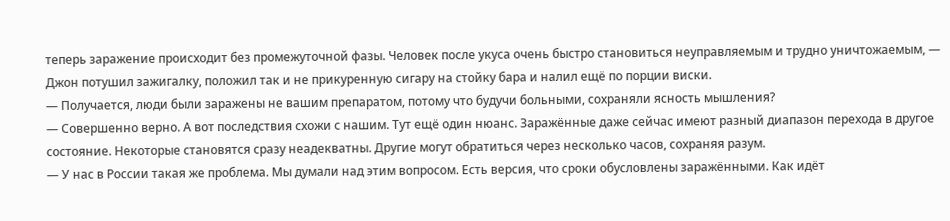теперь заражение происходит без промежуточной фазы. Человек после укуса очень быстро становиться неуправляемым и трудно уничтожаемым, — Джон потушил зажигалку, положил так и не прикуренную сигару на стойку бара и налил ещё по порции виски.
— Получается, люди были заражены не вашим препаратом, потому что будучи больными, сохраняли ясность мышления?
— Совершенно верно. А вот последствия схожи с нашим. Тут ещё один нюанс. Заражённые даже сейчас имеют разный диапазон перехода в другое состояние. Некоторые становятся сразу неадекватны. Другие могут обратиться через несколько часов, сохраняя разум.
— У нас в России такая же проблема. Мы думали над этим вопросом. Есть версия, что сроки обусловлены заражёнными. Как идёт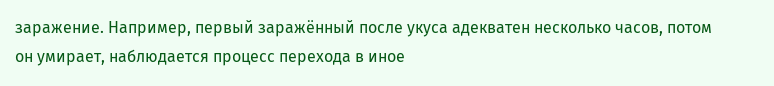заражение. Например, первый заражённый после укуса адекватен несколько часов, потом он умирает, наблюдается процесс перехода в иное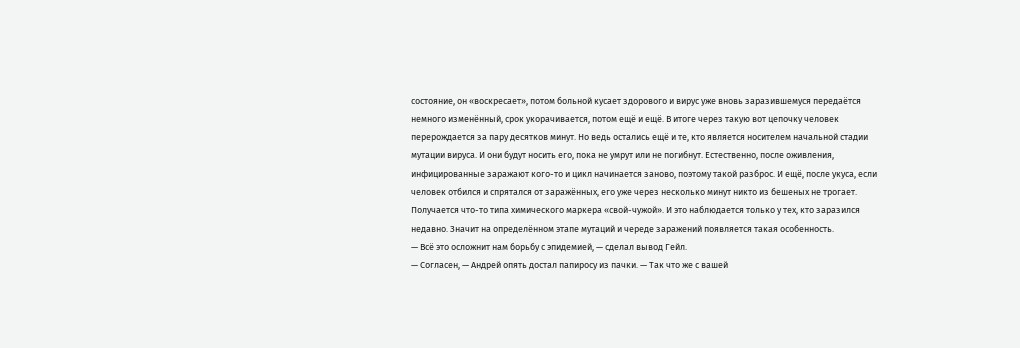состояние, он «воскресает», потом больной кусает здорового и вирус уже вновь заразившемуся передаётся немного изменённый, срок укорачивается, потом ещё и ещё. В итоге через такую вот цепочку человек перерождается за пару десятков минут. Но ведь остались ещё и те, кто является носителем начальной стадии мутации вируса. И они будут носить его, пока не умрут или не погибнут. Естественно, после оживления, инфицированные заражают кого-то и цикл начинается заново, поэтому такой разброс. И ещё, после укуса, если человек отбился и спрятался от заражённых, его уже через несколько минут никто из бешеных не трогает. Получается что-то типа химического маркера «свой-чужой». И это наблюдается только у тех, кто заразился недавно. Значит на определённом этапе мутаций и череде заражений появляется такая особенность.
— Всё это осложнит нам борьбу с эпидемией, — сделал вывод Гейл.
— Согласен, — Андрей опять достал папиросу из пачки. — Так что же с вашей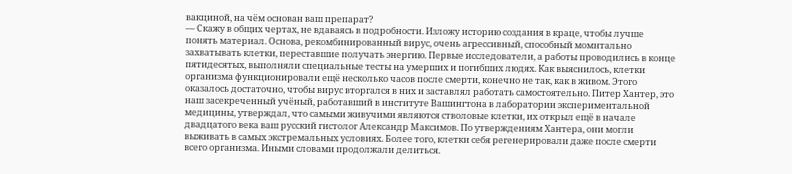вакциной, на чём основан ваш препарат?
— Скажу в общих чертах, не вдаваясь в подробности. Изложу историю создания в краце, чтобы лучше понять материал. Основа, рекомбинированный вирус, очень агрессивный, способный момнтально захватывать клетки, переставшие получать энергию. Первые исследователи, а работы проводились в конце пятидесятых, выполняли специальные тесты на умерших и погибших людях. Как выяснилось, клетки организма функционировали ещё несколько часов после смерти, конечно не так, как в живом. Этого оказалось достаточно, чтобы вирус вторгался в них и заставлял работать самостоятельно. Питер Хантер, это наш засекреченный учёный, работавший в институте Вашингтона в лаборатории экспериментальной медицины, утверждал, что самыми живучими являются стволовые клетки, их открыл ещё в начале двадцатого века ваш русский гистолог Александр Максимов. По утверждениям Хантера, они могли выживать в самых экстремальных условиях. Более того, клетки себя регенерировали даже после смерти всего организма. Иными словами продолжали делиться.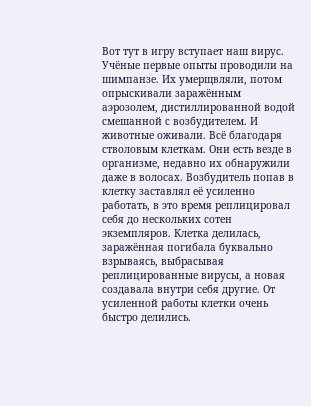Вот тут в игру вступает наш вирус. Учёные первые опыты проводили на шимпанзе. Их умерщвляли, потом опрыскивали заражённым аэрозолем, дистиллированной водой смешанной с возбудителем. И животные оживали. Всё благодаря стволовым клеткам. Они есть везде в организме, недавно их обнаружили даже в волосах. Возбудитель попав в клетку заставлял её усиленно работать, в это время реплицировал себя до нескольких сотен экземпляров. Клетка делилась, заражённая погибала буквально взрываясь, выбрасывая реплицированные вирусы, а новая создавала внутри себя другие. От усиленной работы клетки очень быстро делились.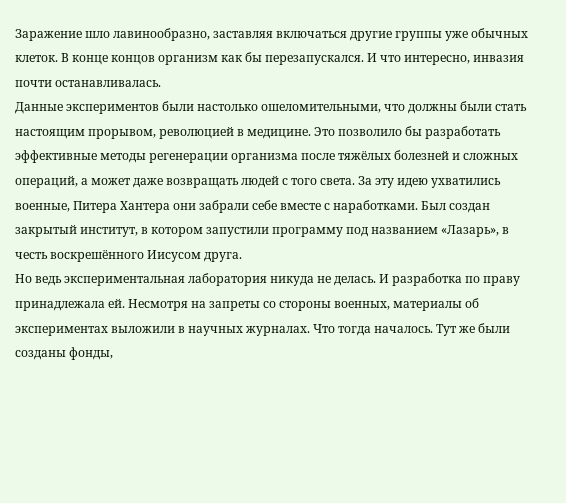Заражение шло лавинообразно, заставляя включаться другие группы уже обычных клеток. В конце концов организм как бы перезапускался. И что интересно, инвазия почти останавливалась.
Данные экспериментов были настолько ошеломительными, что должны были стать настоящим прорывом, революцией в медицине. Это позволило бы разработать эффективные методы регенерации организма после тяжёлых болезней и сложных операций, а может даже возвращать людей с того света. За эту идею ухватились военные, Питера Хантера они забрали себе вместе с наработками. Был создан закрытый институт, в котором запустили программу под названием «Лазарь», в честь воскрешённого Иисусом друга.
Но ведь экспериментальная лаборатория никуда не делась. И разработка по праву принадлежала ей. Несмотря на запреты со стороны военных, материалы об экспериментах выложили в научных журналах. Что тогда началось. Тут же были созданы фонды,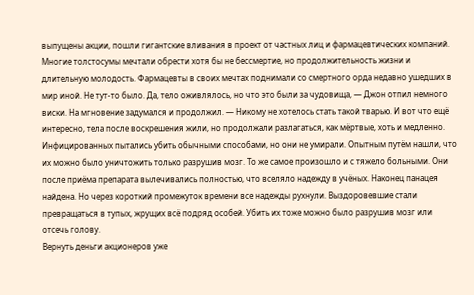выпущены акции, пошли гигантские вливания в проект от частных лиц и фармацевтических компаний. Многие толстосумы мечтали обрести хотя бы не бессмертие, но продолжительность жизни и длительную молодость. Фармацевты в своих мечтах поднимали со смертного орда недавно ушедших в мир иной. Не тут-то было. Да, тело оживлялось, но что это были за чудовища, — Джон отпил немного виски. На мгновение задумался и продолжил. — Никому не хотелось стать такой тварью. И вот что ещё интересно, тела после воскрешения жили, но продолжали разлагаться, как мёртвые, хоть и медленно. Инфицированных пытались убить обычными способами, но они не умирали. Опытным путём нашли, что их можно было уничтожить только разрушив мозг. То же самое произошло и с тяжело больными. Они после приёма препарата вылечивались полностью, что вселяло надежду в учёных. Наконец панацея найдена. Но через короткий промежуток времени все надежды рухнули. Выздоровевшие стали превращаться в тупых, жрущих всё подряд особей. Убить их тоже можно было разрушив мозг или отсечь голову.
Вернуть деньги акционеров уже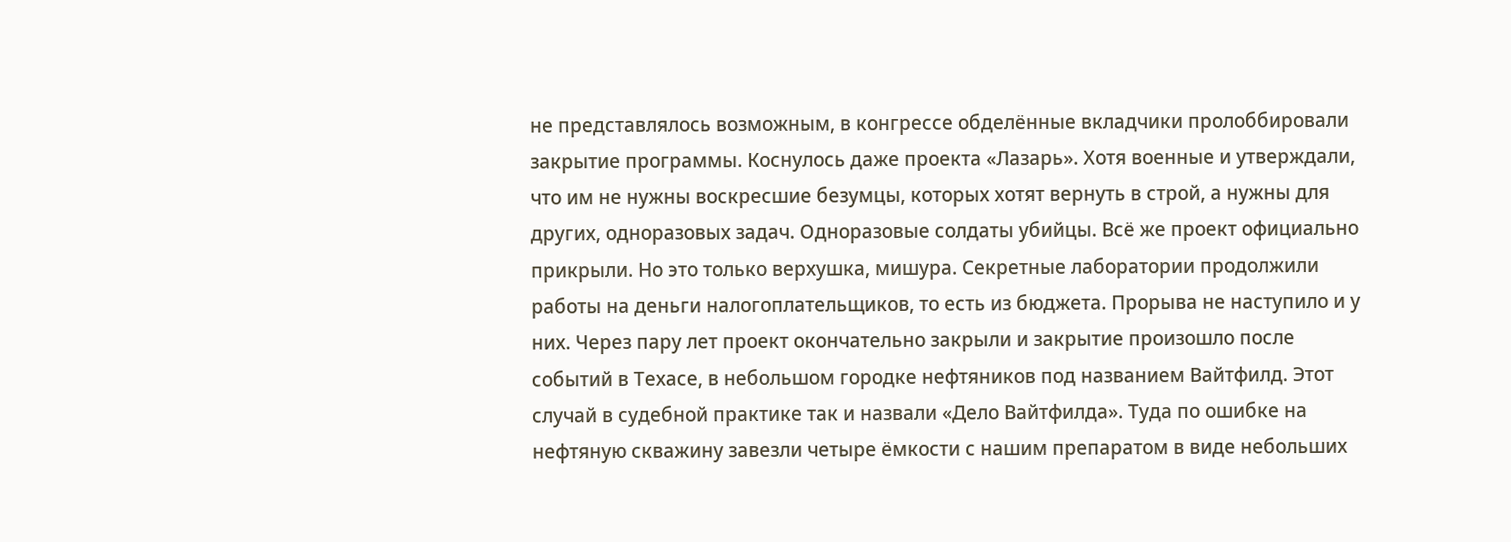не представлялось возможным, в конгрессе обделённые вкладчики пролоббировали закрытие программы. Коснулось даже проекта «Лазарь». Хотя военные и утверждали, что им не нужны воскресшие безумцы, которых хотят вернуть в строй, а нужны для других, одноразовых задач. Одноразовые солдаты убийцы. Всё же проект официально прикрыли. Но это только верхушка, мишура. Секретные лаборатории продолжили работы на деньги налогоплательщиков, то есть из бюджета. Прорыва не наступило и у них. Через пару лет проект окончательно закрыли и закрытие произошло после событий в Техасе, в небольшом городке нефтяников под названием Вайтфилд. Этот случай в судебной практике так и назвали «Дело Вайтфилда». Туда по ошибке на нефтяную скважину завезли четыре ёмкости с нашим препаратом в виде небольших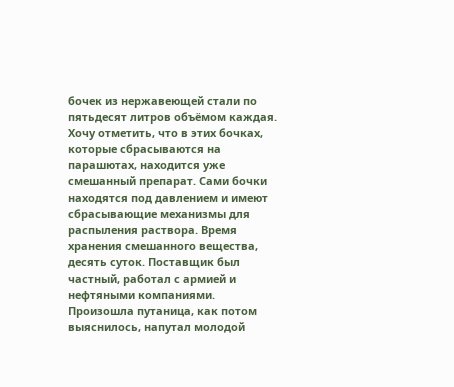бочек из нержавеющей стали по пятьдесят литров объёмом каждая. Хочу отметить, что в этих бочках, которые сбрасываются на парашютах, находится уже смешанный препарат. Сами бочки находятся под давлением и имеют сбрасывающие механизмы для распыления раствора. Время хранения смешанного вещества, десять суток. Поставщик был частный, работал с армией и нефтяными компаниями. Произошла путаница, как потом выяснилось, напутал молодой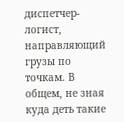диспетчер-логист, направляющий грузы по точкам. В общем, не зная куда деть такие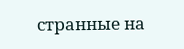странные на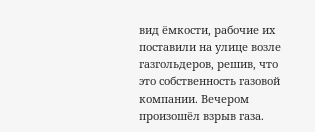вид ёмкости, рабочие их поставили на улице возле газгольдеров, решив, что это собственность газовой компании. Вечером произошёл взрыв газа.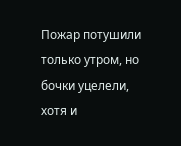Пожар потушили только утром, но бочки уцелели, хотя и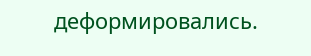деформировались.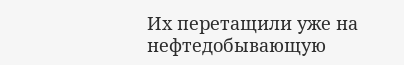Их перетащили уже на нефтедобывающую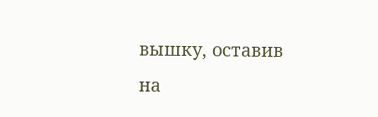вышку, оставив на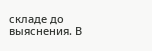складе до выяснения. В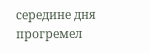середине дня прогремел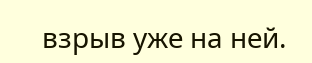взрыв уже на ней.